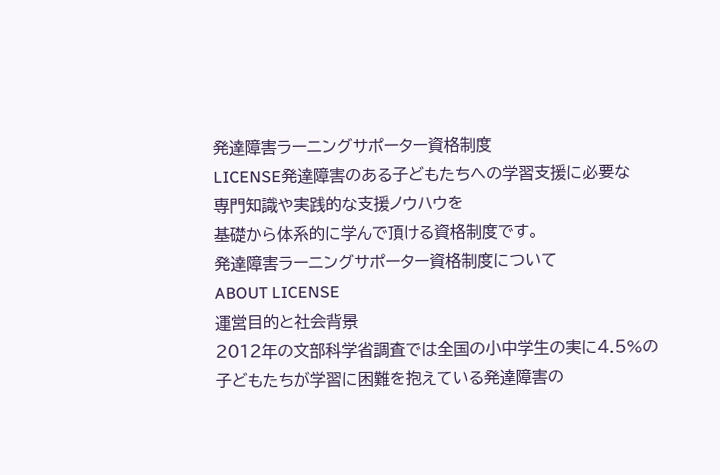発達障害ラーニングサポーター資格制度
LICENSE発達障害のある子どもたちへの学習支援に必要な
専門知識や実践的な支援ノウハウを
基礎から体系的に学んで頂ける資格制度です。
発達障害ラーニングサポーター資格制度について
ABOUT LICENSE
運営目的と社会背景
2012年の文部科学省調査では全国の小中学生の実に4.5%の子どもたちが学習に困難を抱えている発達障害の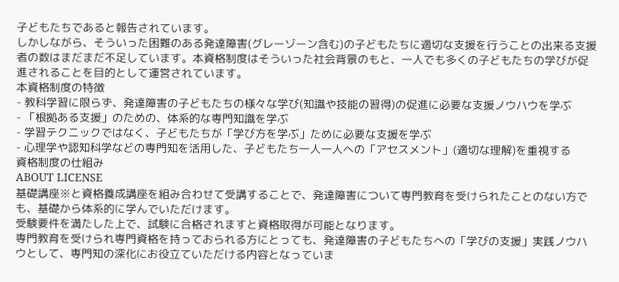子どもたちであると報告されています。
しかしながら、そういった困難のある発達障害(グレーゾーン含む)の子どもたちに適切な支援を行うことの出来る支援者の数はまだまだ不足しています。本資格制度はそういった社会背景のもと、一人でも多くの子どもたちの学びが促進されることを目的として運営されています。
本資格制度の特徴
- 教科学習に限らず、発達障害の子どもたちの様々な学び(知識や技能の習得)の促進に必要な支援ノウハウを学ぶ
- 「根拠ある支援」のための、体系的な専門知識を学ぶ
- 学習テクニックではなく、子どもたちが「学び方を学ぶ」ために必要な支援を学ぶ
- 心理学や認知科学などの専門知を活用した、子どもたち一人一人への「アセスメント」(適切な理解)を重視する
資格制度の仕組み
ABOUT LICENSE
基礎講座※と資格養成講座を組み合わせて受講することで、発達障害について専門教育を受けられたことのない方でも、基礎から体系的に学んでいただけます。
受験要件を満たした上で、試験に合格されますと資格取得が可能となります。
専門教育を受けられ専門資格を持っておられる方にとっても、発達障害の子どもたちへの「学びの支援」実践ノウハウとして、専門知の深化にお役立ていただける内容となっていま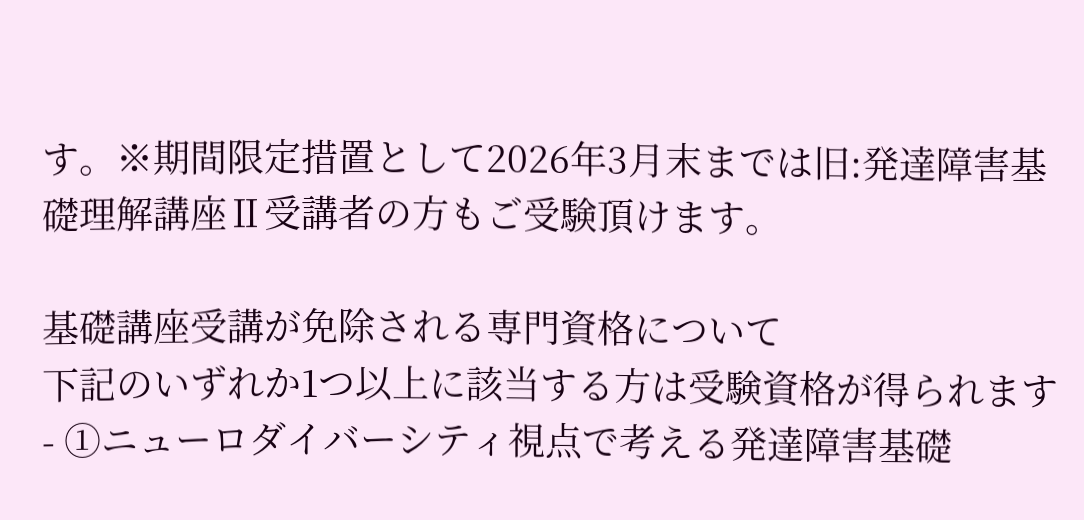す。※期間限定措置として2026年3月末までは旧:発達障害基礎理解講座Ⅱ受講者の方もご受験頂けます。

基礎講座受講が免除される専門資格について
下記のいずれか1つ以上に該当する方は受験資格が得られます
- ①ニューロダイバーシティ視点で考える発達障害基礎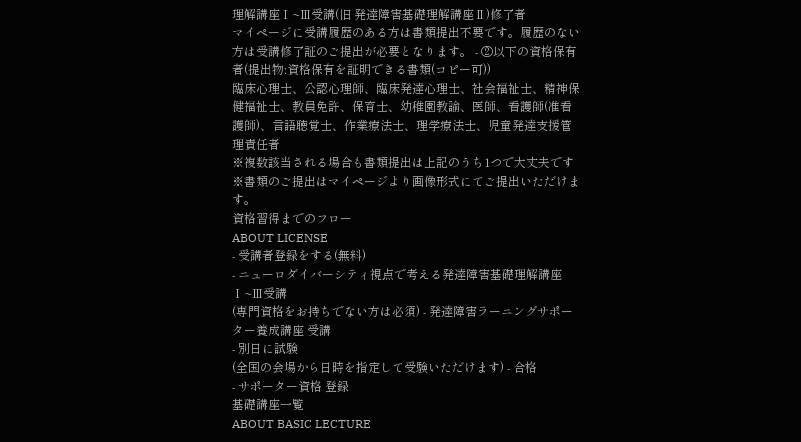理解講座Ⅰ~Ⅲ受講(旧 発達障害基礎理解講座Ⅱ)修了者
マイページに受講履歴のある方は書類提出不要です。履歴のない方は受講修了証のご提出が必要となります。 - ②以下の資格保有者(提出物:資格保有を証明できる書類(コピー可))
臨床心理士、公認心理師、臨床発達心理士、社会福祉士、精神保健福祉士、教員免許、保育士、幼稚園教諭、医師、看護師(准看護師)、言語聴覚士、作業療法士、理学療法士、児童発達支援管理責任者
※複数該当される場合も書類提出は上記のうち1つで大丈夫です
※書類のご提出はマイページより画像形式にてご提出いただけます。
資格習得までのフロー
ABOUT LICENSE
- 受講者登録をする(無料)
- ニューロダイバーシティ視点で考える発達障害基礎理解講座Ⅰ~Ⅲ受講
(専門資格をお持ちでない方は必須) - 発達障害ラーニングサポーター養成講座 受講
- 別日に試験
(全国の会場から日時を指定して受験いただけます) - 合格
- サポーター資格 登録
基礎講座一覧
ABOUT BASIC LECTURE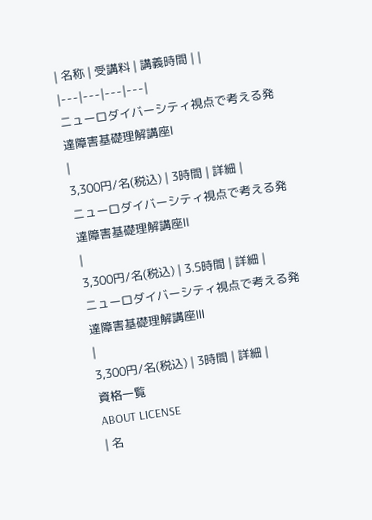| 名称 | 受講料 | 講義時間 | |
|---|---|---|---|
ニューロダイバーシティ視点で考える発達障害基礎理解講座Ⅰ
|
3,300円/名(税込) | 3時間 | 詳細 |
ニューロダイバーシティ視点で考える発達障害基礎理解講座Ⅱ
|
3,300円/名(税込) | 3.5時間 | 詳細 |
ニューロダイバーシティ視点で考える発達障害基礎理解講座Ⅲ
|
3,300円/名(税込) | 3時間 | 詳細 |
資格一覧
ABOUT LICENSE
| 名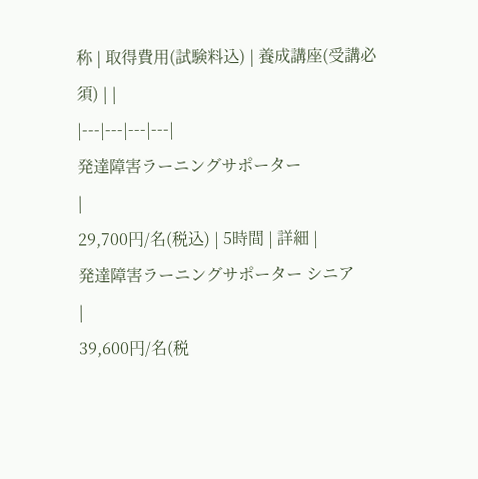称 | 取得費用(試験料込) | 養成講座(受講必須) | |
|---|---|---|---|
発達障害ラーニングサポーター
|
29,700円/名(税込) | 5時間 | 詳細 |
発達障害ラーニングサポーター シニア
|
39,600円/名(税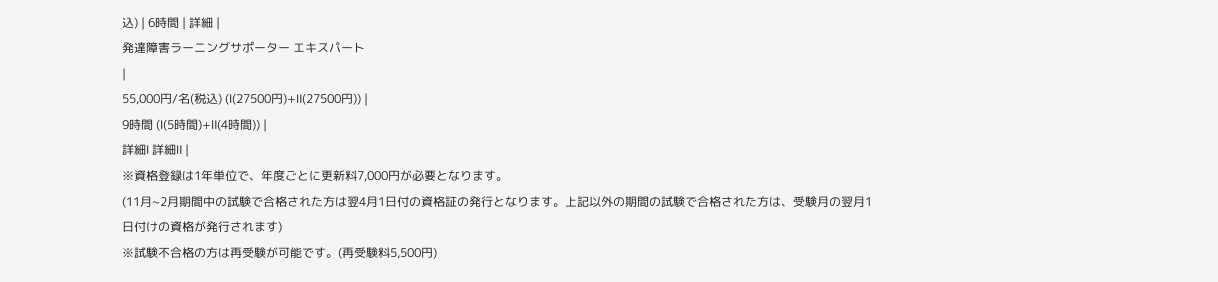込) | 6時間 | 詳細 |
発達障害ラーニングサポーター エキスパート
|
55,000円/名(税込) (Ⅰ(27500円)+Ⅱ(27500円)) |
9時間 (Ⅰ(5時間)+Ⅱ(4時間)) |
詳細Ⅰ 詳細Ⅱ |
※資格登録は1年単位で、年度ごとに更新料7,000円が必要となります。
(11月~2月期間中の試験で合格された方は翌4月1日付の資格証の発行となります。上記以外の期間の試験で合格された方は、受験月の翌月1日付けの資格が発行されます)
※試験不合格の方は再受験が可能です。(再受験料5,500円)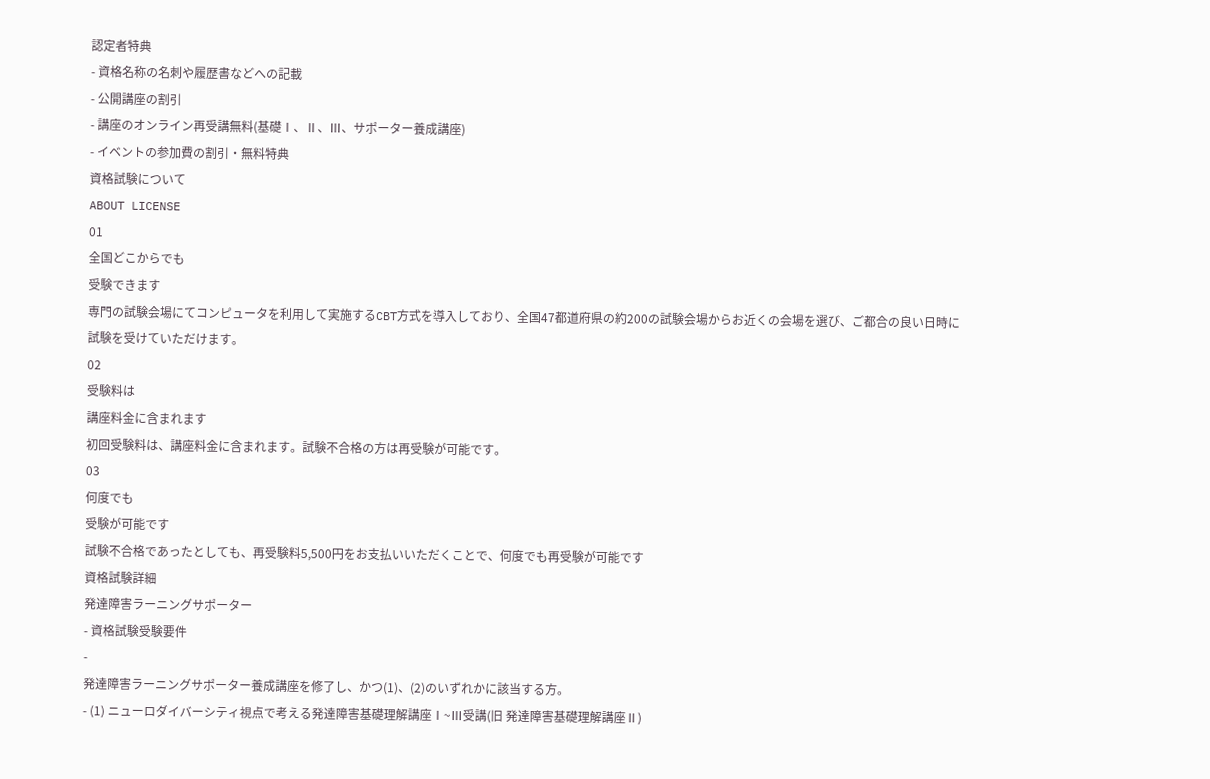認定者特典
- 資格名称の名刺や履歴書などへの記載
- 公開講座の割引
- 講座のオンライン再受講無料(基礎Ⅰ、Ⅱ、Ⅲ、サポーター養成講座)
- イベントの参加費の割引・無料特典
資格試験について
ABOUT LICENSE
01
全国どこからでも
受験できます
専門の試験会場にてコンピュータを利用して実施するCBT方式を導入しており、全国47都道府県の約200の試験会場からお近くの会場を選び、ご都合の良い日時に試験を受けていただけます。
02
受験料は
講座料金に含まれます
初回受験料は、講座料金に含まれます。試験不合格の方は再受験が可能です。
03
何度でも
受験が可能です
試験不合格であったとしても、再受験料5,500円をお支払いいただくことで、何度でも再受験が可能です
資格試験詳細
発達障害ラーニングサポーター
- 資格試験受験要件
-
発達障害ラーニングサポーター養成講座を修了し、かつ(1)、(2)のいずれかに該当する方。
- (1) ニューロダイバーシティ視点で考える発達障害基礎理解講座Ⅰ~Ⅲ受講(旧 発達障害基礎理解講座Ⅱ)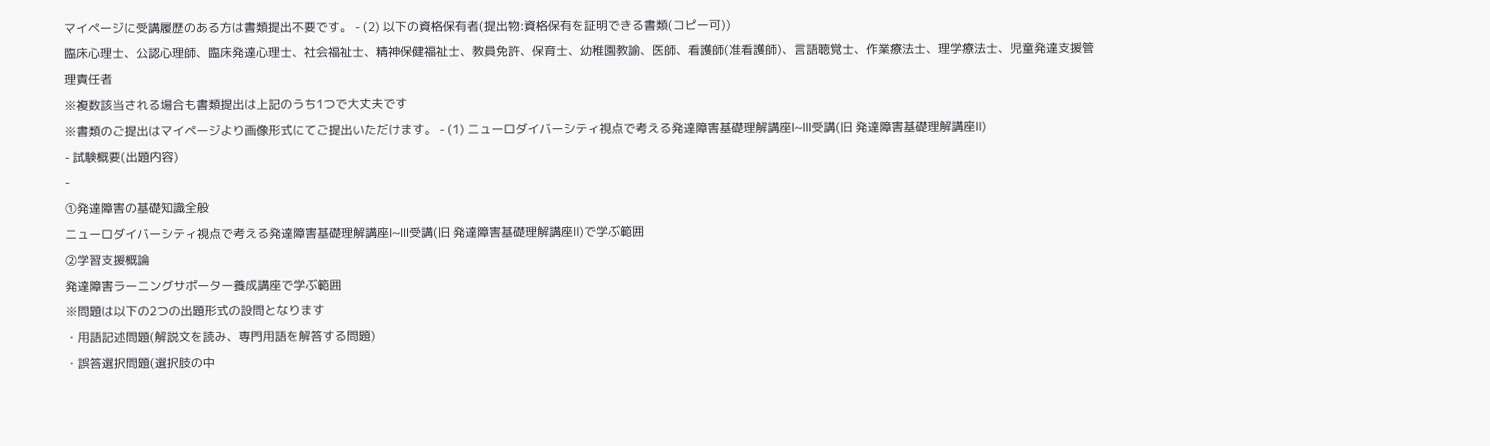マイページに受講履歴のある方は書類提出不要です。 - (2) 以下の資格保有者(提出物:資格保有を証明できる書類(コピー可))
臨床心理士、公認心理師、臨床発達心理士、社会福祉士、精神保健福祉士、教員免許、保育士、幼稚園教諭、医師、看護師(准看護師)、言語聴覚士、作業療法士、理学療法士、児童発達支援管理責任者
※複数該当される場合も書類提出は上記のうち1つで大丈夫です
※書類のご提出はマイページより画像形式にてご提出いただけます。 - (1) ニューロダイバーシティ視点で考える発達障害基礎理解講座Ⅰ~Ⅲ受講(旧 発達障害基礎理解講座Ⅱ)
- 試験概要(出題内容)
-
①発達障害の基礎知識全般
ニューロダイバーシティ視点で考える発達障害基礎理解講座Ⅰ~Ⅲ受講(旧 発達障害基礎理解講座Ⅱ)で学ぶ範囲
②学習支援概論
発達障害ラーニングサポーター養成講座で学ぶ範囲
※問題は以下の2つの出題形式の設問となります
・用語記述問題(解説文を読み、専門用語を解答する問題)
・誤答選択問題(選択肢の中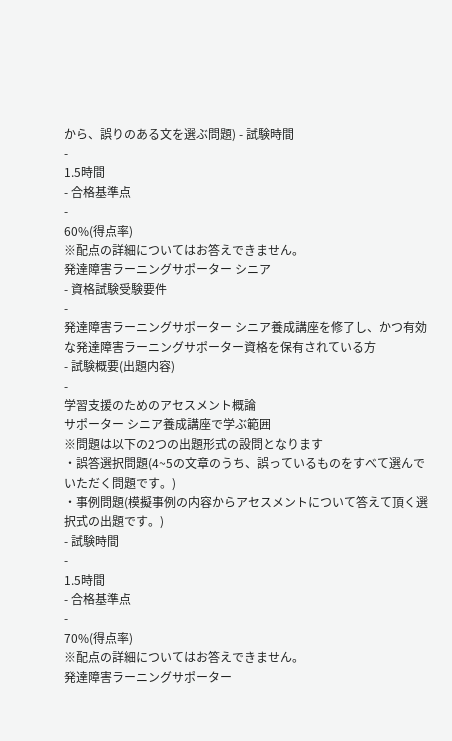から、誤りのある文を選ぶ問題) - 試験時間
-
1.5時間
- 合格基準点
-
60%(得点率)
※配点の詳細についてはお答えできません。
発達障害ラーニングサポーター シニア
- 資格試験受験要件
-
発達障害ラーニングサポーター シニア養成講座を修了し、かつ有効な発達障害ラーニングサポーター資格を保有されている方
- 試験概要(出題内容)
-
学習支援のためのアセスメント概論
サポーター シニア養成講座で学ぶ範囲
※問題は以下の2つの出題形式の設問となります
・誤答選択問題(4~5の文章のうち、誤っているものをすべて選んでいただく問題です。)
・事例問題(模擬事例の内容からアセスメントについて答えて頂く選択式の出題です。)
- 試験時間
-
1.5時間
- 合格基準点
-
70%(得点率)
※配点の詳細についてはお答えできません。
発達障害ラーニングサポーター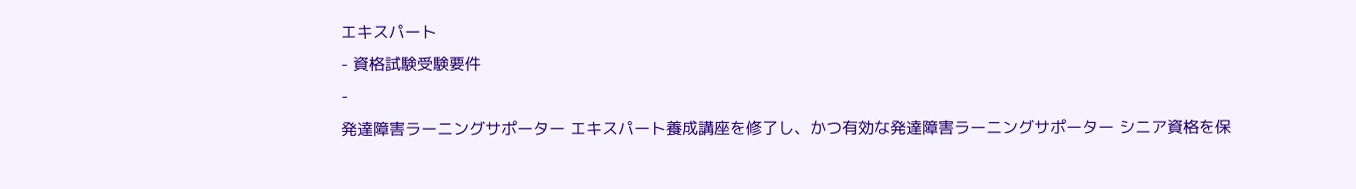エキスパート
- 資格試験受験要件
-
発達障害ラーニングサポーター エキスパート養成講座を修了し、かつ有効な発達障害ラーニングサポーター シニア資格を保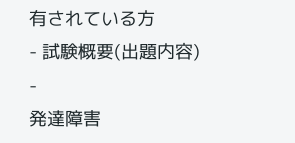有されている方
- 試験概要(出題内容)
-
発達障害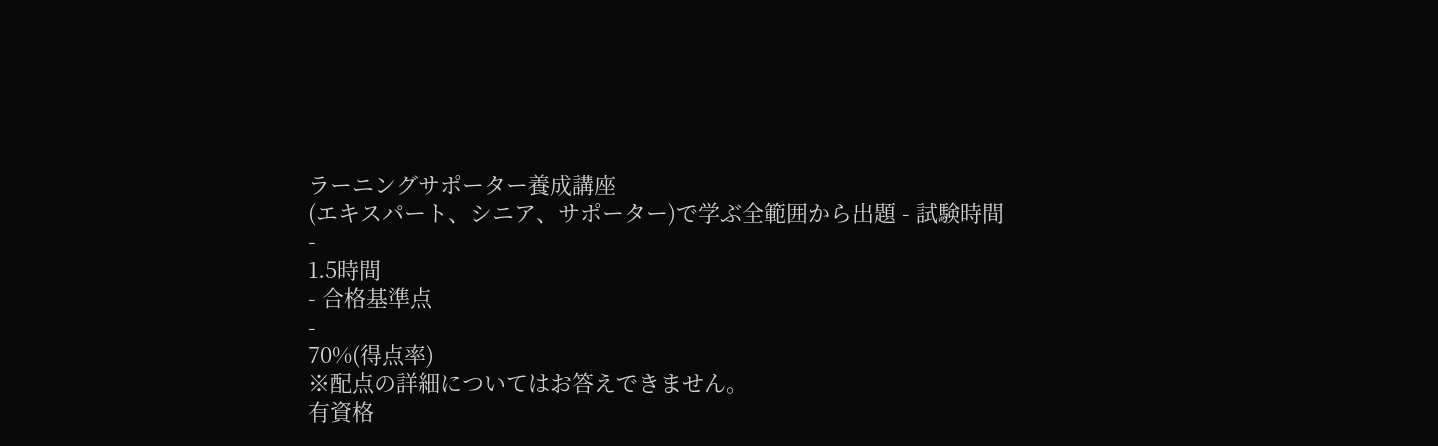ラーニングサポーター養成講座
(エキスパート、シニア、サポーター)で学ぶ全範囲から出題 - 試験時間
-
1.5時間
- 合格基準点
-
70%(得点率)
※配点の詳細についてはお答えできません。
有資格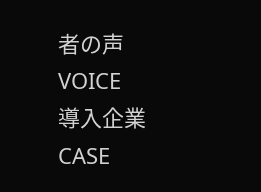者の声
VOICE
導入企業
CASE